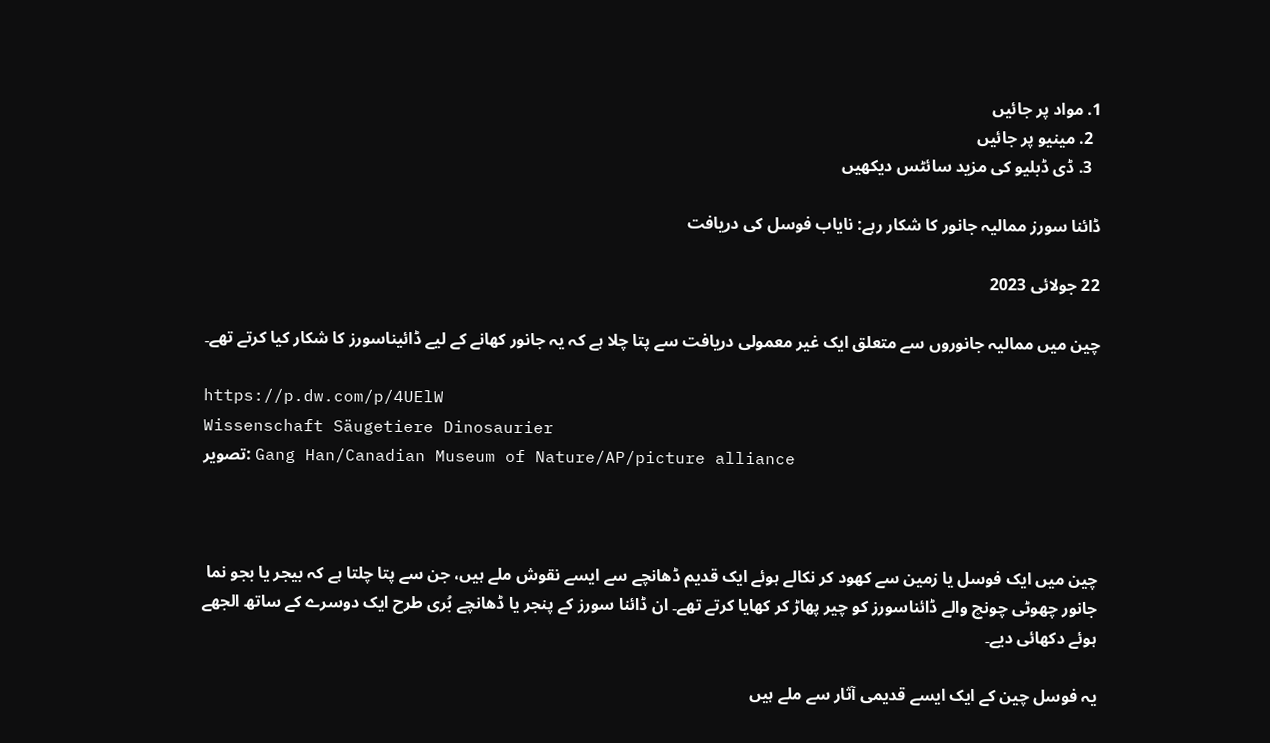1. مواد پر جائیں
  2. مینیو پر جائیں
  3. ڈی ڈبلیو کی مزید سائٹس دیکھیں

ڈائنا سورز ممالیہ جانور کا شکار رہے: نایاب فوسل کی دریافت

22 جولائی 2023

چین میں ممالیہ جانوروں سے متعلق ایک غیر معمولی دریافت سے پتا چلا ہے کہ یہ جانور کھانے کے لیے ڈائیناسورز کا شکار کیا کرتے تھے۔

https://p.dw.com/p/4UElW
Wissenschaft Säugetiere Dinosaurier
تصویر: Gang Han/Canadian Museum of Nature/AP/picture alliance



چین میں ایک فوسل یا زمین سے کھود کر نکالے ہوئے ایک قدیم ڈھانچے سے ایسے نقوش ملے ہیں، جن سے پتا چلتا ہے کہ بیجر یا بجو نما جانور چھوٹی چونچ والے ڈائناسورز کو چیر پھاڑ کر کھایا کرتے تھے۔ ان ڈائنا سورز کے پنجر یا ڈھانچے بُری طرح ایک دوسرے کے ساتھ الجھے ہوئے دکھائی دیے۔

یہ فوسل چین کے ایک ایسے قدیمی آثار سے ملے ہیں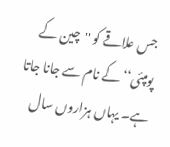جس علاقے کو ''چین کے پومپئی‘‘ کے نام سے جانا جاتا ہے۔ یہاں ہزاروں سال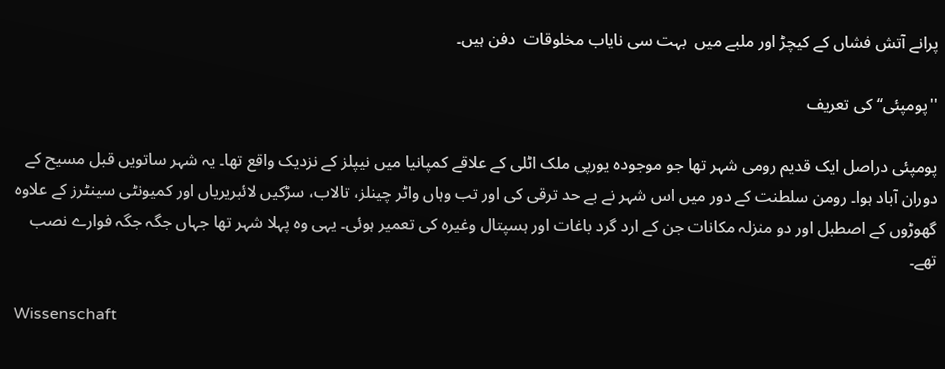پرانے آتش فشاں کے کیچڑ اور ملبے میں  بہت سی نایاب مخلوقات  دفن ہیں۔

''پومپئی‘‘ کی تعریف

پومپئی دراصل ایک قدیم رومی شہر تھا جو موجودہ یورپی ملک اٹلی کے علاقے کمپانیا میں نیپلز کے نزدیک واقع تھا۔ یہ شہر ساتویں قبل مسیح کے دوران آباد ہوا۔ رومن سلطنت کے دور میں اس شہر نے بے حد ترقی کی اور تب وہاں واٹر چینلز، تالاب، سڑکیں لائبریریاں اور کمیونٹی سینٹرز کے علاوہ گھوڑوں کے اصطبل اور دو منزلہ مکانات جن کے ارد گرد باغات اور ہسپتال وغیرہ کی تعمیر ہوئی۔ یہی وہ پہلا شہر تھا جہاں جگہ جگہ فوارے نصب تھے۔

Wissenschaft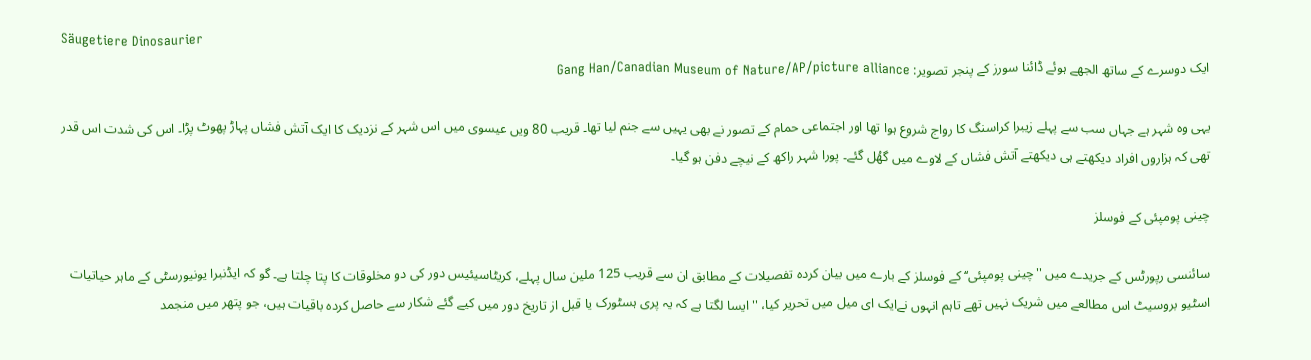Säugetiere Dinosaurier
ایک دوسرے کے ساتھ الجھے ہوئے ڈائنا سورز کے پنجر تصویر: Gang Han/Canadian Museum of Nature/AP/picture alliance

یہی وہ شہر ہے جہاں سب سے پہلے زیبرا کراسنگ کا رواج شروع ہوا تھا اور اجتماعی حمام کے تصور نے بھی یہیں سے جنم لیا تھا۔ قریب 80 ویں عیسوی میں اس شہر کے نزدیک کا ایک آتش فشاں پہاڑ پھوٹ پڑا۔ اس کی شدت اس قدر تھی کہ ہزاروں افراد دیکھتے ہی دیکھتے آتش فشاں کے لاوے میں گھُل گئے۔ پورا شہر راکھ کے نیچے دفن ہو گیا۔

چینی پومپئی کے فوسلز

سائنسی رپورٹس کے جریدے میں ''چینی پومپئی‘‘ کے فوسلز کے بارے میں بیان کردہ تفصیلات کے مطابق ان سے قریب 125 ملین سال پہلے، کریٹاسیئیس دور کی دو مخلوقات کا پتا چلتا ہے۔ گو کہ ایڈنبرا یونیورسٹی کے ماہر حیاتیات اسٹیو بروسیٹ اس مطالعے میں شریک نہیں تھے تاہم انہوں نےایک ای میل میں تحریر کیا، ''ایسا لگتا ہے کہ یہ پری ہسٹورک یا قبل از تاریخ دور میں کیے گئے شکار سے حاصل کردہ باقیات ہیں، جو پتھر میں منجمد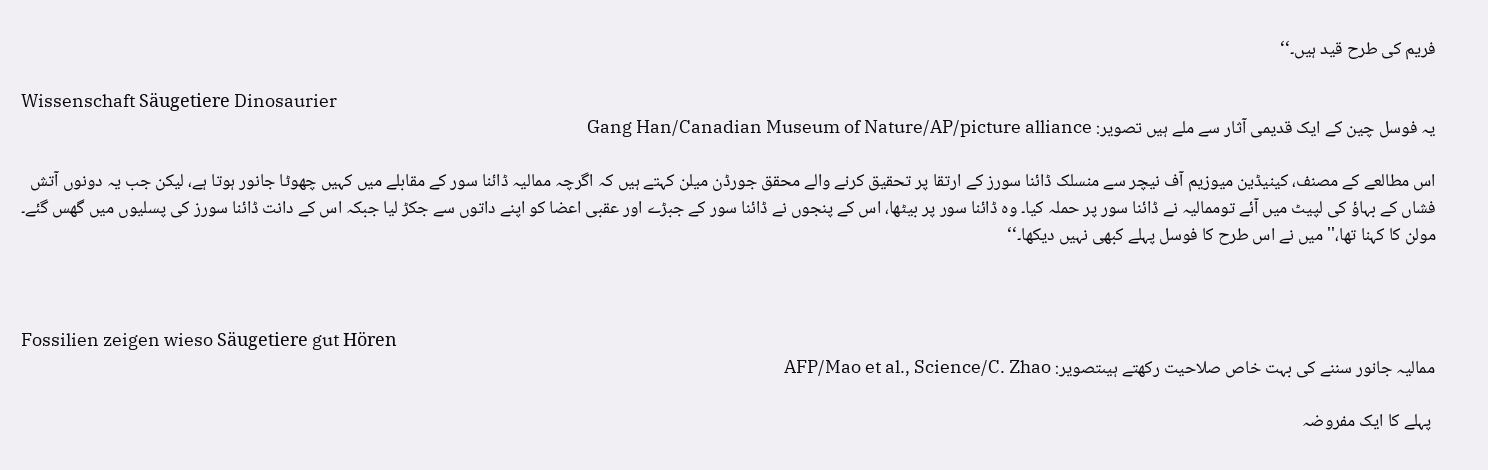فریم کی طرح قید ہیں۔‘‘

Wissenschaft Säugetiere Dinosaurier
یہ فوسل چین کے ایک قدیمی آثار سے ملے ہیں تصویر: Gang Han/Canadian Museum of Nature/AP/picture alliance

اس مطالعے کے مصنف، کینیڈین میوزیم آف نیچر سے منسلک ڈائنا سورز کے ارتقا پر تحقیق کرنے والے محقق جورڈن میلن کہتے ہیں کہ اگرچہ ممالیہ ڈائنا سور کے مقابلے میں کہیں چھوٹا جانور ہوتا ہے، لیکن جب یہ دونوں آتش فشاں کے بہاؤ کی لپیٹ میں آئے توممالیہ نے ڈائنا سور پر حملہ کیا۔ وہ ڈائنا سور پر بیٹھا، اس کے پنجوں نے ڈائنا سور کے جبڑے اور عقبی اعضا کو اپنے داتوں سے جکڑ لیا جبکہ اس کے دانت ڈائنا سورز کی پسلیوں میں گھس گئے۔ مولن کا کہنا تھا،''میں نے اس طرح کا فوسل پہلے کبھی نہیں دیکھا۔‘‘



Fossilien zeigen wieso Säugetiere gut Hören
ممالیہ جانور سننے کی بہت خاص صلاحیت رکھتے ہیںتصویر: AFP/Mao et al., Science/C. Zhao

 پہلے کا ایک مفروضہ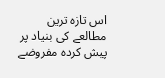اس تازہ ترین مطالعے کی بنیاد پر پیش کردہ مفروضے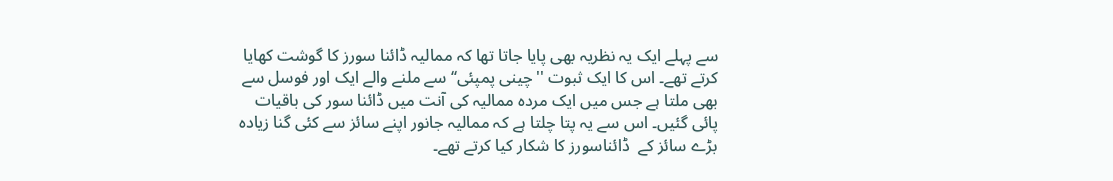سے پہلے ایک یہ نظریہ بھی پایا جاتا تھا کہ ممالیہ ڈائنا سورز کا گوشت کھایا کرتے تھے۔ اس کا ایک ثبوت ''چینی پمپئی‘‘ سے ملنے والے ایک اور فوسل سے بھی ملتا ہے جس میں ایک مردہ ممالیہ کی آنت میں ڈائنا سور کی باقیات پائی گئیں۔ اس سے یہ پتا چلتا ہے کہ ممالیہ جانور اپنے سائز سے کئی گنا زیادہ بڑے سائز کے  ڈائناسورز کا شکار کیا کرتے تھے۔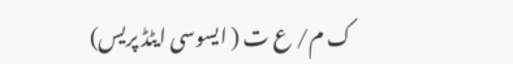ک م/ ع ت ( ایسوسی ایٹڈ پریس)